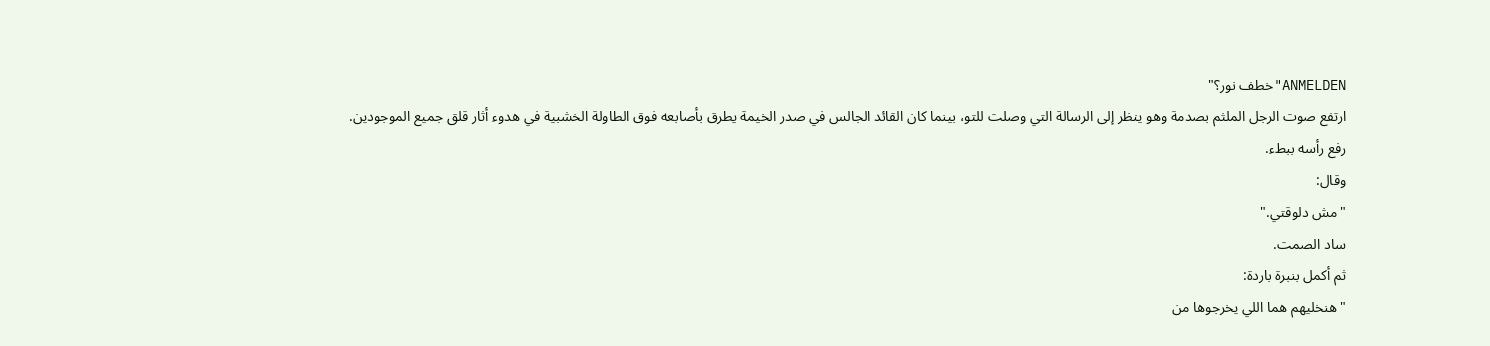ANMELDEN"خطف نور؟"
ارتفع صوت الرجل الملثم بصدمة وهو ينظر إلى الرسالة التي وصلت للتو، بينما كان القائد الجالس في صدر الخيمة يطرق بأصابعه فوق الطاولة الخشبية في هدوء أثار قلق جميع الموجودين.
رفع رأسه ببطء.
وقال:
"مش دلوقتي."
ساد الصمت.
ثم أكمل بنبرة باردة:
"هنخليهم هما اللي يخرجوها من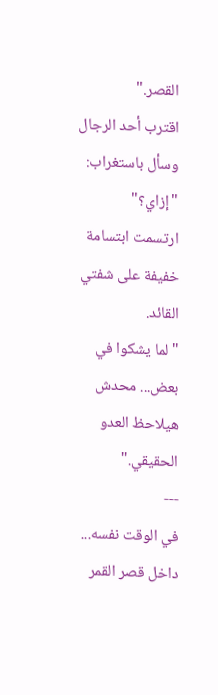القصر."
اقترب أحد الرجال وسأل باستغراب:
"إزاي؟"
ارتسمت ابتسامة خفيفة على شفتي القائد.
"لما يشكوا في بعض... محدش هيلاحظ العدو الحقيقي."
---
في الوقت نفسه...
داخل قصر القمر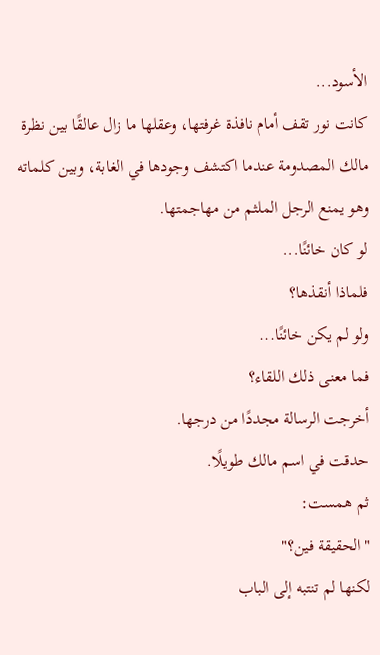الأسود...
كانت نور تقف أمام نافذة غرفتها، وعقلها ما زال عالقًا بين نظرة مالك المصدومة عندما اكتشف وجودها في الغابة، وبين كلماته وهو يمنع الرجل الملثم من مهاجمتها.
لو كان خائنًا...
فلماذا أنقذها؟
ولو لم يكن خائنًا...
فما معنى ذلك اللقاء؟
أخرجت الرسالة مجددًا من درجها.
حدقت في اسم مالك طويلًا.
ثم همست:
"الحقيقة فين؟"
لكنها لم تنتبه إلى الباب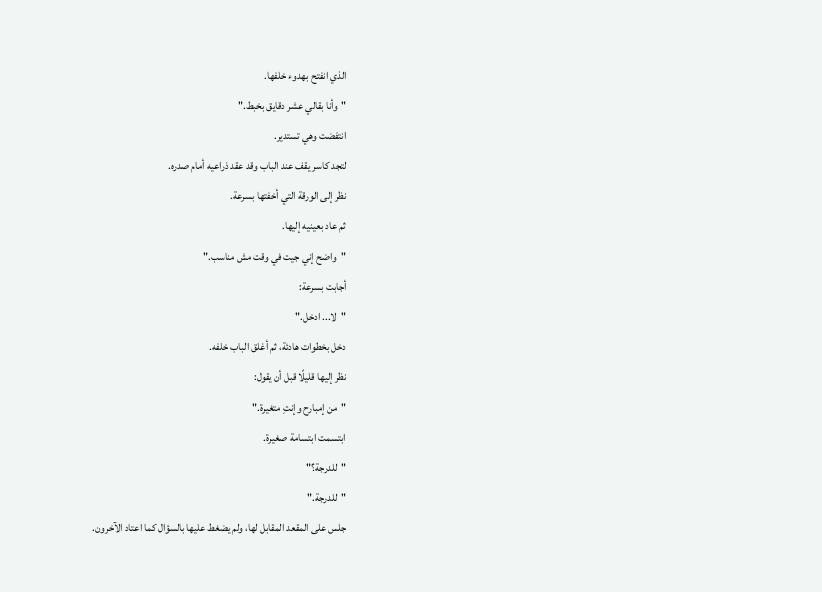الذي انفتح بهدوء خلفها.
"وأنا بقالي عشر دقايق بخبط."
انتفضت وهي تستدير.
لتجد كاسر يقف عند الباب وقد عقد ذراعيه أمام صدره.
نظر إلى الورقة التي أخفتها بسرعة.
ثم عاد بعينيه إليها.
"واضح إني جيت في وقت مش مناسب."
أجابت بسرعة:
"لا... ادخل."
دخل بخطوات هادئة، ثم أغلق الباب خلفه.
نظر إليها قليلًا قبل أن يقول:
"من إمبارح وإنتِ متغيرة."
ابتسمت ابتسامة صغيرة.
"للدرجة؟"
"للدرجة."
جلس على المقعد المقابل لها، ولم يضغط عليها بالسؤال كما اعتاد الآخرون.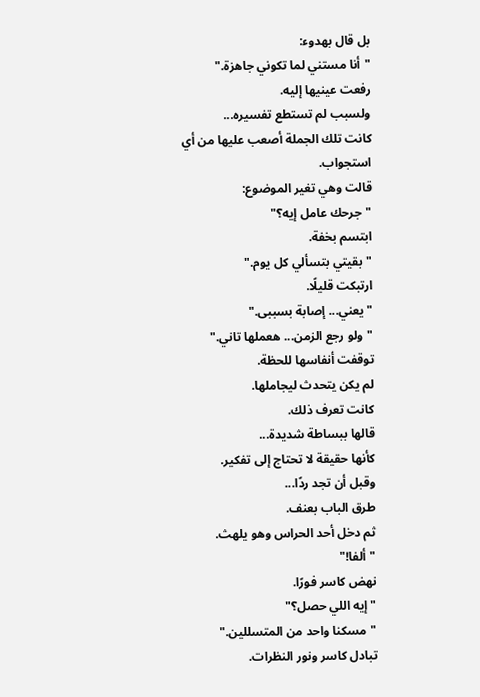بل قال بهدوء:
"أنا مستني لما تكوني جاهزة."
رفعت عينيها إليه.
ولسبب لم تستطع تفسيره...
كانت تلك الجملة أصعب عليها من أي استجواب.
قالت وهي تغير الموضوع:
"جرحك عامل إيه؟"
ابتسم بخفة.
"بقيتي بتسألي كل يوم."
ارتبكت قليلًا.
"يعني... إصابة بسببى."
"ولو رجع الزمن... هعملها تاني."
توقفت أنفاسها للحظة.
لم يكن يتحدث ليجاملها.
كانت تعرف ذلك.
قالها ببساطة شديدة...
كأنها حقيقة لا تحتاج إلى تفكير.
وقبل أن تجد ردًا...
طرق الباب بعنف.
ثم دخل أحد الحراس وهو يلهث.
"ألفا!"
نهض كاسر فورًا.
"إيه اللي حصل؟"
"مسكنا واحد من المتسللين."
تبادل كاسر ونور النظرات.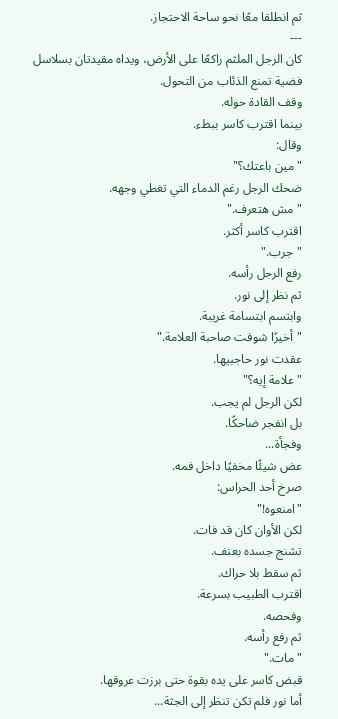ثم انطلقا معًا نحو ساحة الاحتجاز.
---
كان الرجل الملثم راكعًا على الأرض، ويداه مقيدتان بسلاسل فضية تمنع الذئاب من التحول.
وقف القادة حوله.
بينما اقترب كاسر ببطء.
وقال:
"مين باعتك؟"
ضحك الرجل رغم الدماء التي تغطي وجهه.
"مش هتعرف."
اقترب كاسر أكثر.
"جرب."
رفع الرجل رأسه.
ثم نظر إلى نور.
وابتسم ابتسامة غريبة.
"أخيرًا شوفت صاحبة العلامة."
عقدت نور حاجبيها.
"علامة إيه؟"
لكن الرجل لم يجب.
بل انفجر ضاحكًا.
وفجأة...
عض شيئًا مخفيًا داخل فمه.
صرخ أحد الحراس:
"امنعوه!"
لكن الأوان كان قد فات.
تشنج جسده بعنف.
ثم سقط بلا حراك.
اقترب الطبيب بسرعة.
وفحصه.
ثم رفع رأسه.
"مات."
قبض كاسر على يده بقوة حتى برزت عروقها.
أما نور فلم تكن تنظر إلى الجثة...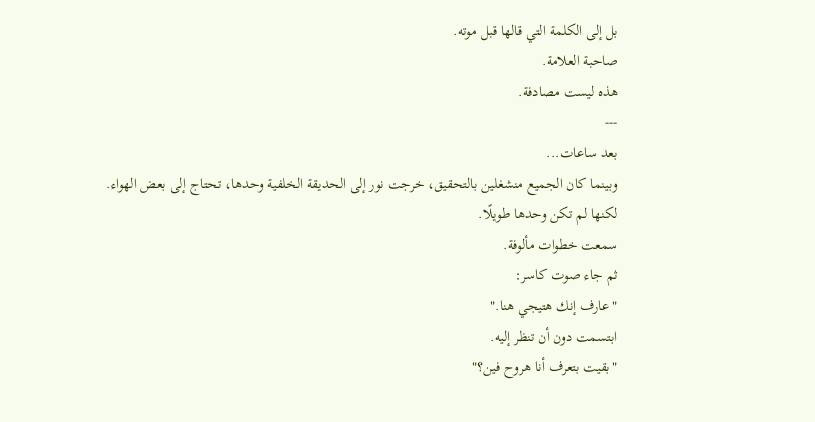بل إلى الكلمة التي قالها قبل موته.
صاحبة العلامة.
هذه ليست مصادفة.
---
بعد ساعات...
وبينما كان الجميع منشغلين بالتحقيق، خرجت نور إلى الحديقة الخلفية وحدها، تحتاج إلى بعض الهواء.
لكنها لم تكن وحدها طويلًا.
سمعت خطوات مألوفة.
ثم جاء صوت كاسر:
"عارف إنك هتيجي هنا."
ابتسمت دون أن تنظر إليه.
"بقيت بتعرف أنا هروح فين؟"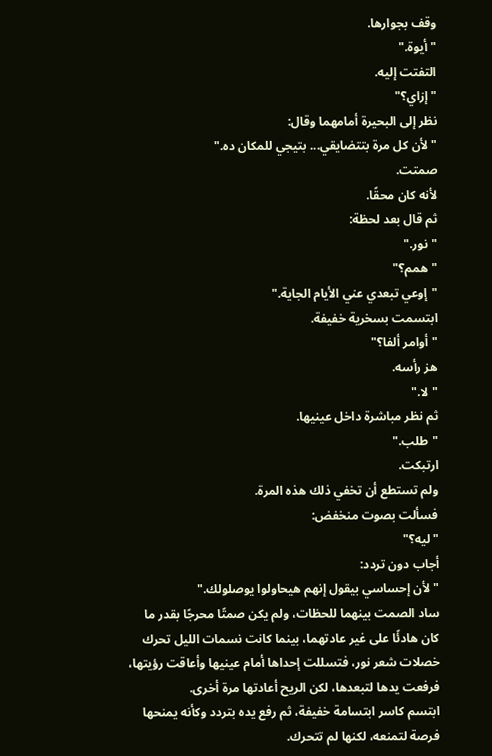وقف بجوارها.
"أيوة."
التفتت إليه.
"إزاي؟"
نظر إلى البحيرة أمامهما وقال:
"لأن كل مرة بتتضايقي... بتيجي للمكان ده."
صمتت.
لأنه كان محقًا.
ثم قال بعد لحظة:
"نور."
"همم؟"
"إوعي تبعدي عني الأيام الجاية."
ابتسمت بسخرية خفيفة.
"أوامر ألفا؟"
هز رأسه.
"لا."
ثم نظر مباشرة داخل عينيها.
"طلب."
ارتبكت.
ولم تستطع أن تخفي ذلك هذه المرة.
فسألت بصوت منخفض:
"ليه؟"
أجاب دون تردد:
"لأن إحساسي بيقول إنهم هيحاولوا يوصلولك."
ساد الصمت بينهما للحظات، ولم يكن صمتًا محرجًا بقدر ما كان هادئًا على غير عادتهما، بينما كانت نسمات الليل تحرك خصلات شعر نور، فتسللت إحداها أمام عينيها وأعاقت رؤيتها، فرفعت يدها لتبعدها، لكن الريح أعادتها مرة أخرى.
ابتسم كاسر ابتسامة خفيفة، ثم رفع يده بتردد وكأنه يمنحها فرصة لتمنعه، لكنها لم تتحرك.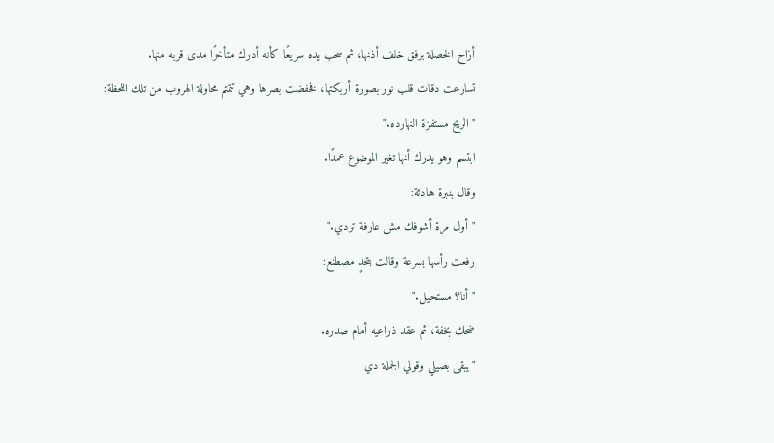أزاح الخصلة برفق خلف أذنها، ثم سحب يده سريعًا كأنه أدرك متأخرًا مدى قربه منها.
تسارعت دقات قلب نور بصورة أربكتها، فخفضت بصرها وهي تتمتم محاولة الهروب من تلك اللحظة:
"الريح مستفزة النهارده."
ابتسم وهو يدرك أنها تغير الموضوع عمدًا.
وقال بنبرة هادئة:
"أول مرة أشوفك مش عارفة تردي."
رفعت رأسها بسرعة وقالت بتحدٍ مصطنع:
"أنا؟ مستحيل."
ضحك بخفة، ثم عقد ذراعيه أمام صدره.
"يبقى بصيلي وقولي الجملة دي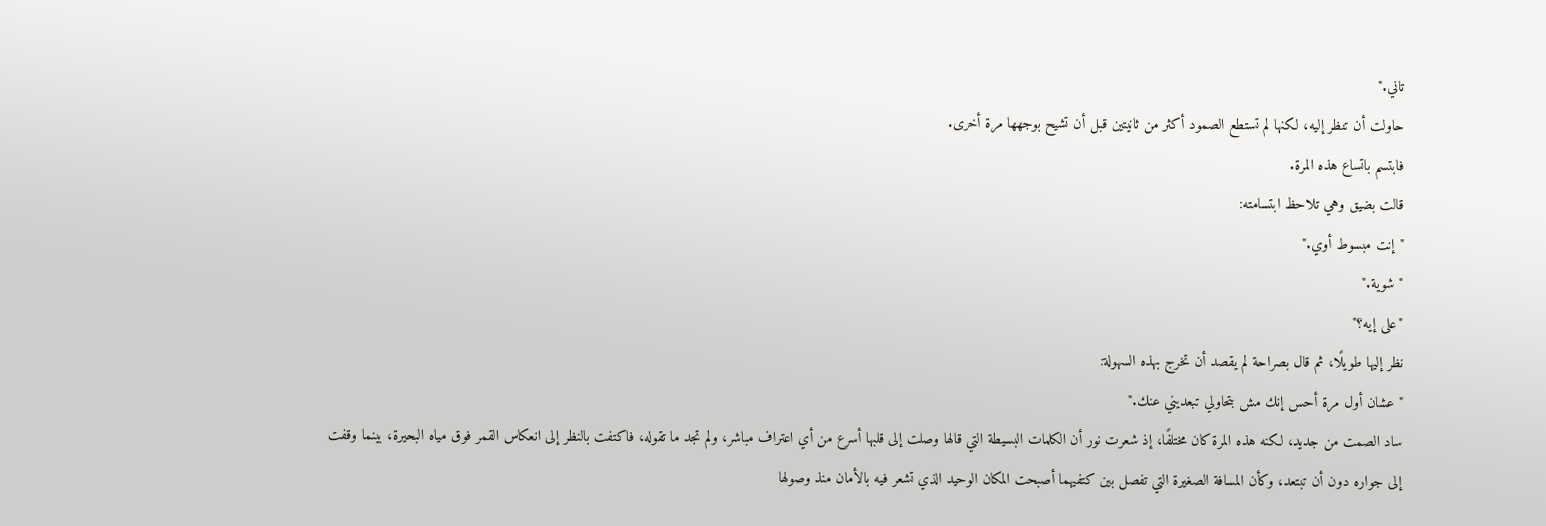تاني."
حاولت أن تنظر إليه، لكنها لم تستطع الصمود أكثر من ثانيتين قبل أن تشيح بوجهها مرة أخرى.
فابتسم باتساع هذه المرة.
قالت بضيق وهي تلاحظ ابتسامته:
"إنت مبسوط أوي."
"شوية."
"على إيه؟"
نظر إليها طويلًا، ثم قال بصراحة لم يقصد أن تخرج بهذه السهولة:
"عشان أول مرة أحس إنك مش بتحاولي تبعديني عنك."
ساد الصمت من جديد، لكنه هذه المرة كان مختلفًا، إذ شعرت نور أن الكلمات البسيطة التي قالها وصلت إلى قلبها أسرع من أي اعتراف مباشر، ولم تجد ما تقوله، فاكتفت بالنظر إلى انعكاس القمر فوق مياه البحيرة، بينما وقفت إلى جواره دون أن تبتعد، وكأن المسافة الصغيرة التي تفصل بين كتفيهما أصبحت المكان الوحيد الذي تشعر فيه بالأمان منذ وصولها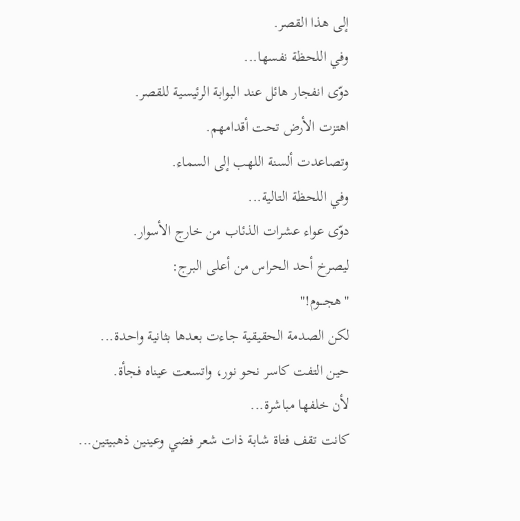إلى هذا القصر.
وفي اللحظة نفسها...
دوّى انفجار هائل عند البوابة الرئيسية للقصر.
اهتزت الأرض تحت أقدامهم.
وتصاعدت ألسنة اللهب إلى السماء.
وفي اللحظة التالية...
دوّى عواء عشرات الذئاب من خارج الأسوار.
ليصرخ أحد الحراس من أعلى البرج:
"هجـــوم!"
لكن الصدمة الحقيقية جاءت بعدها بثانية واحدة...
حين التفت كاسر نحو نور، واتسعت عيناه فجأة.
لأن خلفها مباشرة...
كانت تقف فتاة شابة ذات شعر فضي وعينين ذهبيتين...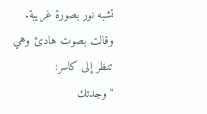تشبه نور بصورة غريبة.
وقالت بصوت هادئ وهي تنظر إلى كاسر:
"وجدتك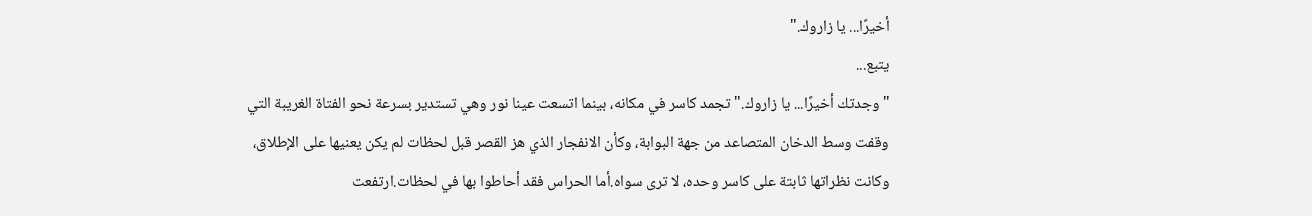أخيرًا... يا زاروك."
يتبع...
"وجدتك أخيرًا... يا زاروك."تجمد كاسر في مكانه، بينما اتسعت عينا نور وهي تستدير بسرعة نحو الفتاة الغريبة التي وقفت وسط الدخان المتصاعد من جهة البوابة، وكأن الانفجار الذي هز القصر قبل لحظات لم يكن يعنيها على الإطلاق، وكانت نظراتها ثابتة على كاسر وحده، لا ترى سواه.أما الحراس فقد أحاطوا بها في لحظات.ارتفعت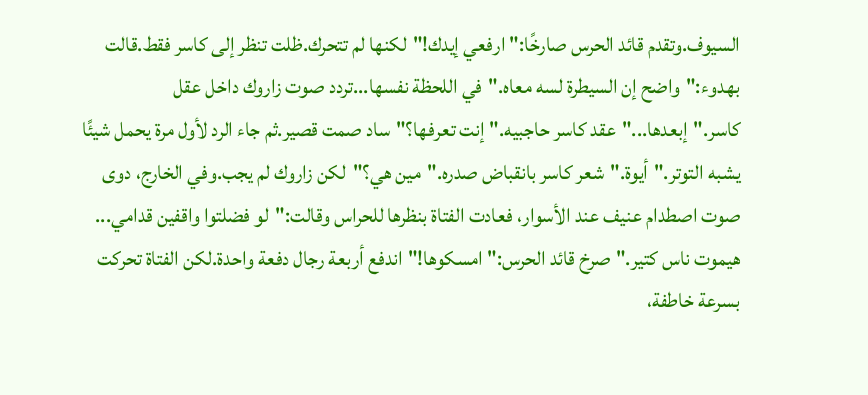السيوف.وتقدم قائد الحرس صارخًا:"ارفعي إيدك!"لكنها لم تتحرك.ظلت تنظر إلى كاسر فقط.قالت بهدوء:"واضح إن السيطرة لسه معاه."في اللحظة نفسها...تردد صوت زاروك داخل عقل كاسر."إبعدها..."عقد كاسر حاجبيه."إنت تعرفها؟"ساد صمت قصير.ثم جاء الرد لأول مرة يحمل شيئًا يشبه التوتر."أيوة."شعر كاسر بانقباض صدره."مين هي؟"لكن زاروك لم يجب.وفي الخارج، دوى صوت اصطدام عنيف عند الأسوار، فعادت الفتاة بنظرها للحراس وقالت:"لو فضلتوا واقفين قدامي... هيموت ناس كتير."صرخ قائد الحرس:"امسكوها!"اندفع أربعة رجال دفعة واحدة.لكن الفتاة تحركت بسرعة خاطفة،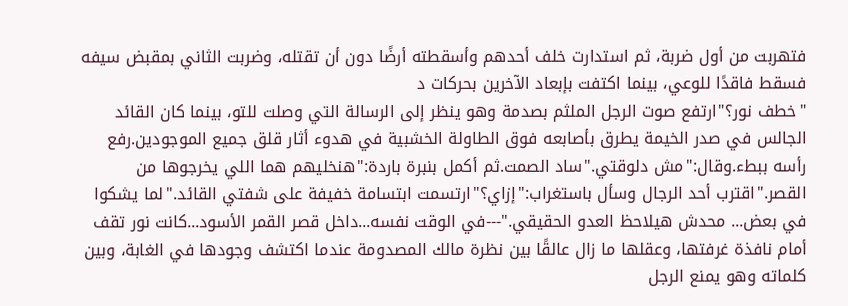فتهربت من أول ضربة، ثم استدارت خلف أحدهم وأسقطته أرضًا دون أن تقتله، وضربت الثاني بمقبض سيفه فسقط فاقدًا للوعي، بينما اكتفت بإبعاد الآخرين بحركات د
"خطف نور؟"ارتفع صوت الرجل الملثم بصدمة وهو ينظر إلى الرسالة التي وصلت للتو، بينما كان القائد الجالس في صدر الخيمة يطرق بأصابعه فوق الطاولة الخشبية في هدوء أثار قلق جميع الموجودين.رفع رأسه ببطء.وقال:"مش دلوقتي."ساد الصمت.ثم أكمل بنبرة باردة:"هنخليهم هما اللي يخرجوها من القصر."اقترب أحد الرجال وسأل باستغراب:"إزاي؟"ارتسمت ابتسامة خفيفة على شفتي القائد."لما يشكوا في بعض... محدش هيلاحظ العدو الحقيقي."---في الوقت نفسه...داخل قصر القمر الأسود...كانت نور تقف أمام نافذة غرفتها، وعقلها ما زال عالقًا بين نظرة مالك المصدومة عندما اكتشف وجودها في الغابة، وبين كلماته وهو يمنع الرجل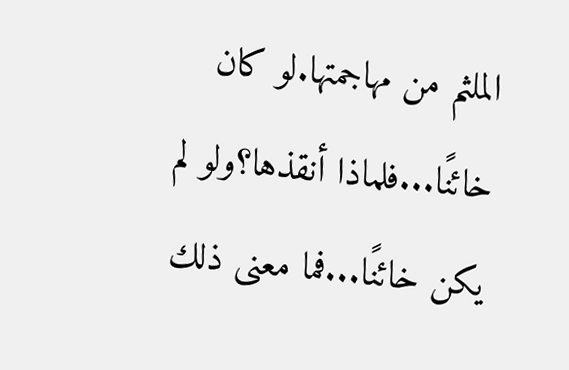الملثم من مهاجمتها.لو كان خائنًا...فلماذا أنقذها؟ولو لم يكن خائنًا...فما معنى ذلك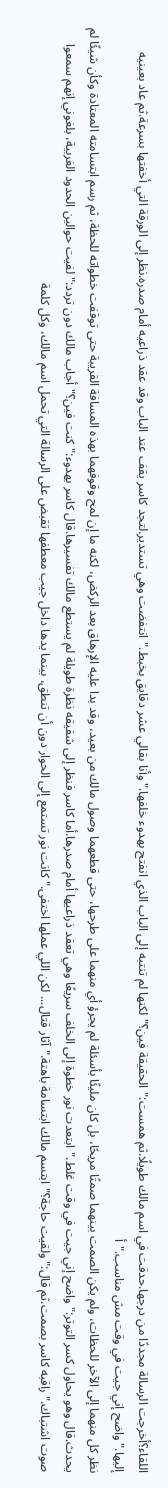اللقاء؟أخرجت الرسالة مجددًا من درجها.حدقت في اسم مالك طويلًا.ثم همست:"الحقيقة فين؟"لكنها لم تنتبه إلى الباب الذي انفتح بهدوء خلفها."وأنا بقالي عشر دقايق بخبط."انتفضت وهي تستدير.لتجد كاسر يقف عند الباب وقد عقد ذراعيه أمام صدره.نظر إلى الورقة التي أخفتها بسرعة.ثم عاد بعينيه إليها."واضح إني جيت في وقت مش مناسب."أ
نظر كل منهما إلى الآخر للحظات، ولم يكن الصمت بينهما صمتًا مريحًا، بل كان مليئًا بأسئلة لم يجرؤ أي منهما على طرحها، حتى قطعهما وصول مالك من بعيد، وقد بدا عليه الإرهاق بعد الركض، لكنه ما إن لمح وقوفهما بهذه المسافة القريبة حتى توقفت خطواته للحظة، ثم رسم ابتسامته المعتادة وكأن شيئًا لم يحدث.قال وهو يحاول كسر التوتر:"واضح إني جيت في وقت غلط."ابتعدت نور خطوة إلى الخلف سريعًا وهي تعقد ذراعيها أمام صدرها.أما كاسر فنظر إلى شقيقه نظرة طويلة لم يستطع مالك تفسيرها.قال كاسر بهدوء:"كنت فين؟"أجاب مالك دون تردد:"لفيت حوالين الحدود الغربية، بلغوني إنهم سمعوا صوت اشتباك."راقبه كاسر بصمت.ثم قال:"ولقيت حاجة؟"ابتسم مالك ابتسامة باهتة."آثار قتال... لكن اللي عملها اختفى."كانت نور تستمع إلى الحوار دون أن تنطق، بينما يدها داخل جيب معطفها تقبض على الرسالة التي تحمل اسم مالك، وكل كلمة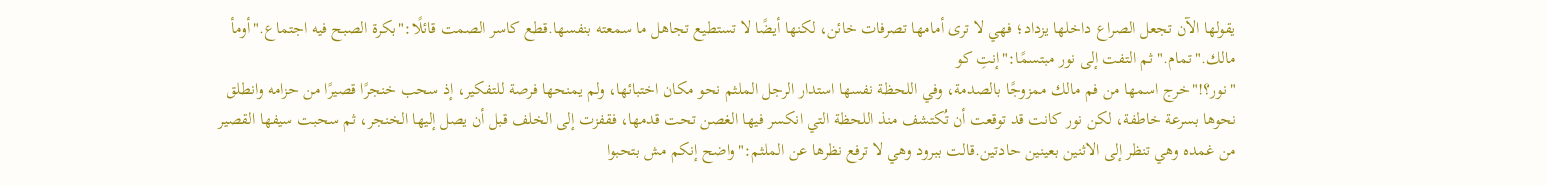يقولها الآن تجعل الصراع داخلها يزداد؛ فهي لا ترى أمامها تصرفات خائن، لكنها أيضًا لا تستطيع تجاهل ما سمعته بنفسها.قطع كاسر الصمت قائلًا:"بكرة الصبح فيه اجتماع."أومأ مالك."تمام."ثم التفت إلى نور مبتسمًا:"إنتِ كو
"نور؟!"خرج اسمها من فم مالك ممزوجًا بالصدمة، وفي اللحظة نفسها استدار الرجل الملثم نحو مكان اختبائها، ولم يمنحها فرصة للتفكير، إذ سحب خنجرًا قصيرًا من حزامه وانطلق نحوها بسرعة خاطفة، لكن نور كانت قد توقعت أن تُكتشف منذ اللحظة التي انكسر فيها الغصن تحت قدمها، فقفزت إلى الخلف قبل أن يصل إليها الخنجر، ثم سحبت سيفها القصير من غمده وهي تنظر إلى الاثنين بعينين حادتين.قالت ببرود وهي لا ترفع نظرها عن الملثم:"واضح إنكم مش بتحبوا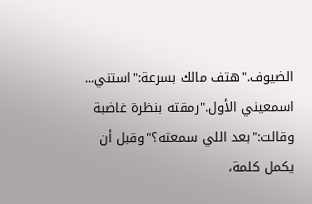الضيوف."هتف مالك بسرعة:"استني... اسمعيني الأول."رمقته بنظرة غاضبة وقالت:"بعد اللي سمعته؟"وقبل أن يكمل كلمة،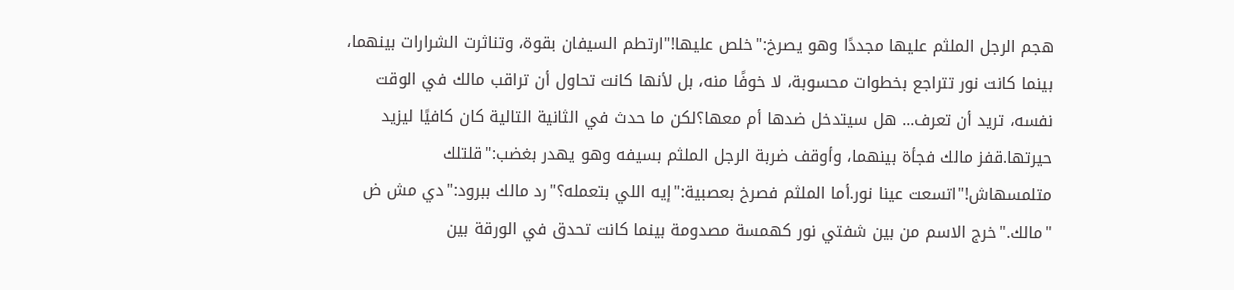هجم الرجل الملثم عليها مجددًا وهو يصرخ:"خلص عليها!"ارتطم السيفان بقوة، وتناثرت الشرارات بينهما، بينما كانت نور تتراجع بخطوات محسوبة، لا خوفًا منه، بل لأنها كانت تحاول أن تراقب مالك في الوقت نفسه، تريد أن تعرف... هل سيتدخل ضدها أم معها؟لكن ما حدث في الثانية التالية كان كافيًا ليزيد حيرتها.قفز مالك فجأة بينهما، وأوقف ضربة الرجل الملثم بسيفه وهو يهدر بغضب:"قلتلك متلمسهاش!"اتسعت عينا نور.أما الملثم فصرخ بعصبية:"إيه اللي بتعمله؟"رد مالك ببرود:"دي مش ض
"مالك."خرج الاسم من بين شفتي نور كهمسة مصدومة بينما كانت تحدق في الورقة بين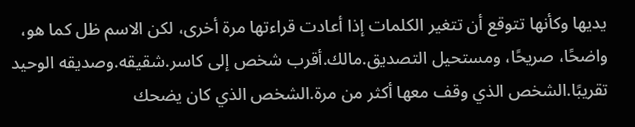يديها وكأنها تتوقع أن تتغير الكلمات إذا أعادت قراءتها مرة أخرى، لكن الاسم ظل كما هو، واضحًا، صريحًا، ومستحيل التصديق.مالك.أقرب شخص إلى كاسر.شقيقه.وصديقه الوحيد تقريبًا.الشخص الذي وقف معها أكثر من مرة.الشخص الذي كان يضحك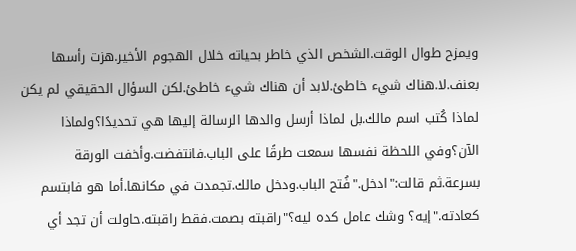ويمزح طوال الوقت.الشخص الذي خاطر بحياته خلال الهجوم الأخير.هزت رأسها بعنف.لا.هناك شيء خاطئ.لابد أن هناك شيء خاطئ.لكن السؤال الحقيقي لم يكن لماذا كُتب اسم مالك.بل لماذا أرسل والدها الرسالة إليها هي تحديدًا؟ولماذا الآن؟وفي اللحظة نفسها سمعت طرقًا على الباب.فانتفضت.وأخفت الورقة بسرعة.ثم قالت:"ادخل."فُتح الباب.ودخل مالك.تجمدت في مكانها.أما هو فابتسم كعادته."إيه؟ وشك عامل كده ليه؟"راقبته بصمت.فقط راقبته.حاولت أن تجد أي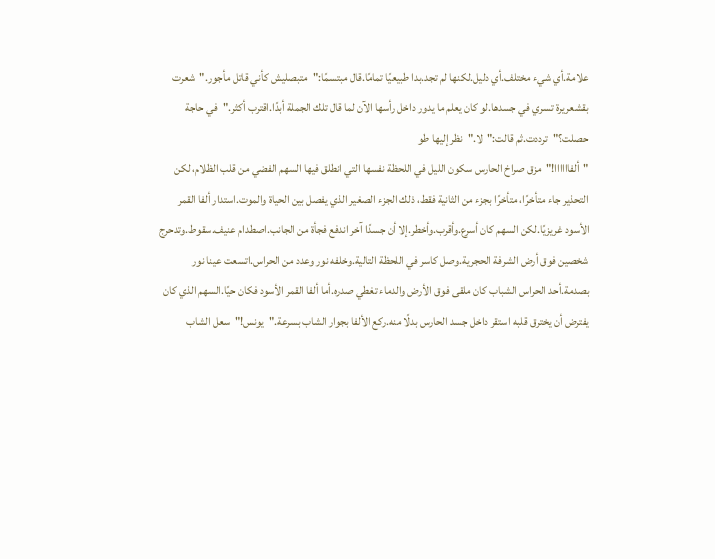علامة.أي شيء مختلف.أي دليل.لكنها لم تجد.بدا طبيعيًا تمامًا.قال مبتسمًا:"متبصليش كأني قاتل مأجور."شعرت بقشعريرة تسري في جسدها.لو كان يعلم ما يدور داخل رأسها الآن لما قال تلك الجملة أبدًا.اقترب أكثر."في حاجة حصلت؟"ترددت.ثم قالت:"لا."نظر إليها طو
"ألفاااااا!"مزق صراخ الحارس سكون الليل في اللحظة نفسها التي انطلق فيها السهم الفضي من قلب الظلام، لكن التحذير جاء متأخرًا، متأخرًا بجزء من الثانية فقط، ذلك الجزء الصغير الذي يفصل بين الحياة والموت.استدار ألفا القمر الأسود غريزيًا.لكن السهم كان أسرع.وأقرب.وأخطر.إلا أن جسدًا آخر اندفع فجأة من الجانب.اصطدام عنيف.سقوط.وتدحرج شخصين فوق أرض الشرفة الحجرية.وصل كاسر في اللحظة التالية.وخلفه نور وعدد من الحراس.اتسعت عينا نور بصدمة.أحد الحراس الشباب كان ملقى فوق الأرض والدماء تغطي صدره.أما ألفا القمر الأسود فكان حيًا.السهم الذي كان يفترض أن يخترق قلبه استقر داخل جسد الحارس بدلًا منه.ركع الألفا بجوار الشاب بسرعة."يونس!"سعل الشاب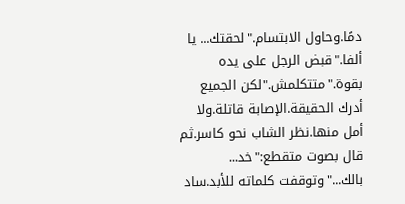دمًا.وحاول الابتسام."لحقتك... يا ألفا."قبض الرجل على يده بقوة."متتكلمش."لكن الجميع أدرك الحقيقة.الإصابة قاتلة.ولا أمل منها.نظر الشاب نحو كاسر.ثم قال بصوت متقطع:"خد... بالك..."وتوقفت كلماته للأبد.ساد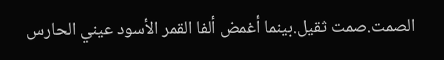الصمت.صمت ثقيل.بينما أغمض ألفا القمر الأسود عيني الحارس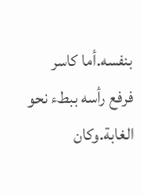بنفسه.أما كاسر فرفع رأسه ببطء نحو الغابة.وكان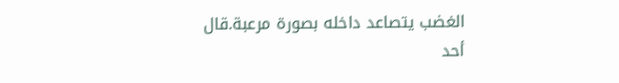الغضب يتصاعد داخله بصورة مرعبة.قال أحد